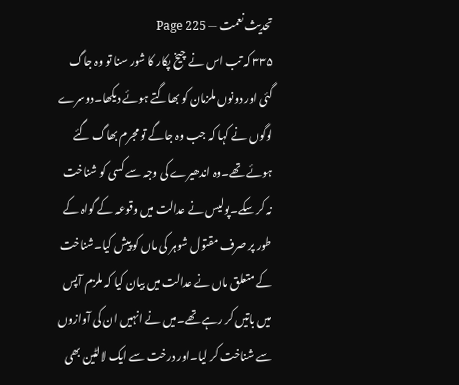تحدیث نعمت — Page 225
۳۳۵ کہ تب اس نے چیخ پکار کا شور سنا تو وہ جاگ گئی اور دونوں ملزمان کو بھاگتے ہوئے دیکھا۔دوسرے لوگوں نے کہا کہ جب وہ جاگے تو مجرم بھاگ گئے ہوئے تھے۔وہ اندھیرے کی وجہ سے کسی کو شناخت نہ کر سکے۔پولیس نے عدالت میں وقوعہ کے گواہ کے طور پر صرف مقتول شوہر کی ماں کو پیش کیا۔شناخت کے متعلق ماں نے عدالت میں بیان کیا کہ ملزم آپس میں باتیں کر رہے تھے۔میں نے انہیں ان کی آوازوں سے شناخت کر لیا۔اور درخت سے ایک لالٹین بھی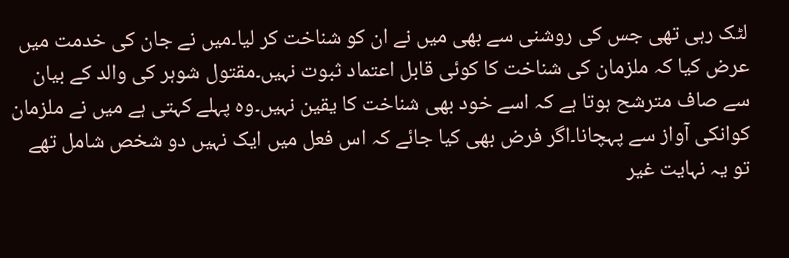لٹک رہی تھی جس کی روشنی سے بھی میں نے ان کو شناخت کر لیا۔میں نے جان کی خدمت میں عرض کیا کہ ملزمان کی شناخت کا کوئی قابل اعتماد ثبوت نہیں۔مقتول شوہر کی والد کے بیان سے صاف مترشح ہوتا ہے کہ اسے خود بھی شناخت کا یقین نہیں۔وہ پہلے کہتی ہے میں نے ملزمان کوانکی آواز سے پہچانا۔اگر فرض بھی کیا جائے کہ اس فعل میں ایک نہیں دو شخص شامل تھے تو یہ نہایت غیر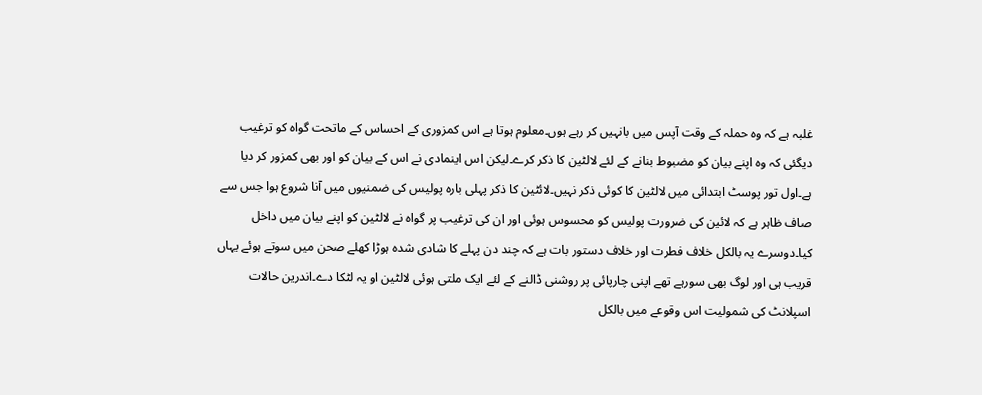غلبہ ہے کہ وہ حملہ کے وقت آپس میں بانہیں کر رہے ہوں۔معلوم ہوتا ہے اس کمزوری کے احساس کے ماتحت گواہ کو ترغیب دیگئی کہ وہ اپنے بیان کو مضبوط بنانے کے لئے لالٹین کا ذکر کرے۔لیکن اس اینمادی نے اس کے بیان کو اور بھی کمزور کر دیا ہے۔اول تور پوسٹ ابتدائی میں لالٹین کا کوئی ذکر نہیں۔لائٹین کا ذکر پہلی بارہ پولیس کی ضمنیوں میں آنا شروع ہوا جس سے صاف ظاہر ہے کہ لائین کی ضرورت پولیس کو محسوس ہوئی اور ان کی ترغیب پر گواہ نے لالٹین کو اپنے بیان میں داخل کیا۔دوسرے یہ بالکل خلاف فطرت اور خلاف دستور بات ہے کہ چند دن پہلے کا شادی شدہ ہوڑا کھلے صحن میں سوتے ہوئے یہاں قریب ہی اور لوگ بھی سورہے تھے اپنی چارپائی پر روشنی ڈالنے کے لئے ایک ملتی ہوئی لالٹین او یہ لٹکا دے۔اندرین حالات اسپلانٹ کی شمولیت اس وقوعے میں بالکل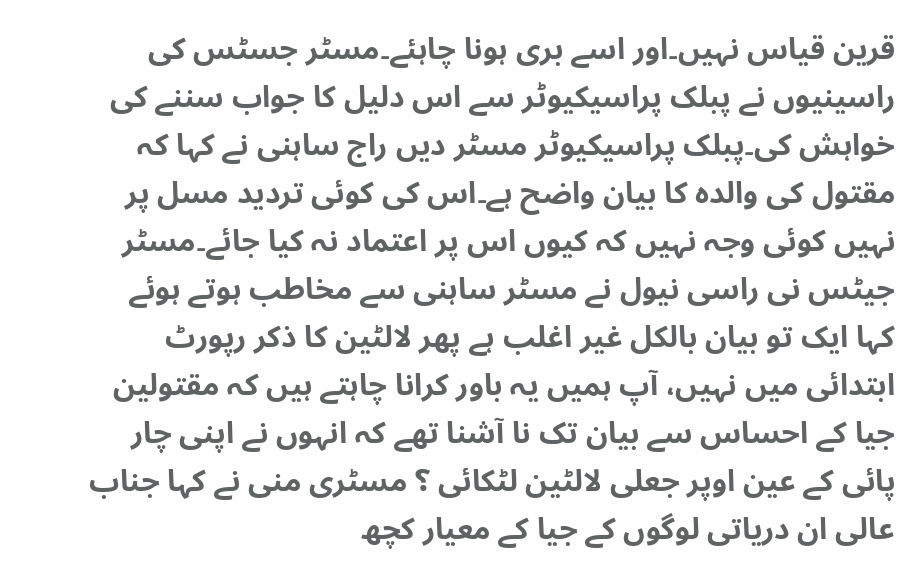قرین قیاس نہیں۔اور اسے بری ہونا چاہئے۔مسٹر جسٹس کی راسینیوں نے پبلک پراسیکیوٹر سے اس دلیل کا جواب سننے کی خواہش کی۔پبلک پراسیکیوٹر مسٹر دیں راج ساہنی نے کہا کہ مقتول کی والدہ کا بیان واضح ہے۔اس کی کوئی تردید مسل پر نہیں کوئی وجہ نہیں کہ کیوں اس پر اعتماد نہ کیا جائے۔مسٹر جیٹس نی راسی نیول نے مسٹر ساہنی سے مخاطب ہوتے ہوئے کہا ایک تو بیان بالکل غیر اغلب ہے پھر لالٹین کا ذکر رپورٹ ابتدائی میں نہیں، آپ ہمیں یہ باور کرانا چاہتے ہیں کہ مقتولین جیا کے احساس سے بیان تک نا آشنا تھے کہ انہوں نے اپنی چار پائی کے عین اوپر جعلی لالٹین لٹکائی ؟ مسٹری منی نے کہا جناب عالی ان دریاتی لوگوں کے جیا کے معیار کچھ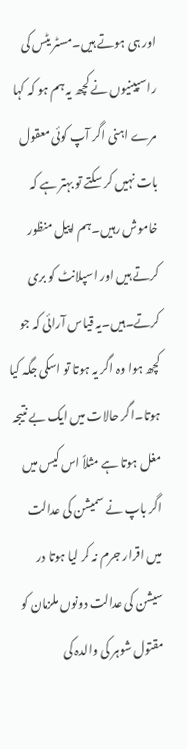اور ہی ہوتے ہیں۔مسٹر یٹس کی راسپینیوں نے کچھ یہ ہم ہو کہ کہا مرے اہنی اگر آپ کوئی معقول بات نہیں کر سکتے تو بہتر ہے کہ خاموش رہیں۔ہم اپیل منظور کرتے ہیں اور اسپلانٹ کو بری کرتے۔ہیں۔یہ قیاس آرائی کہ جو کچھ ہوا وہ اگر یہ ہوتا تو اسکی جگہ کیا ہوتا۔اگر حالات میں ایک بے نتیجہ مغل ہوتا ہے مثلاً اس کیس میں اگر باپ نے سمیشن کی عدالت میں اقرار جرم نہ کر لیا ہوتا در سیشن کی عدالت دونوں ملزمان کو مقتول شوہر کی والدہ کی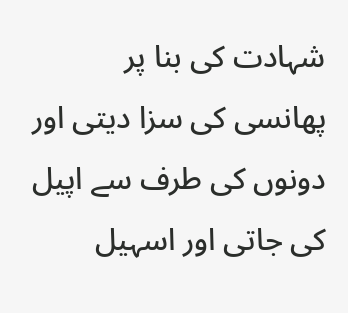شہادت کی بنا پر پھانسی کی سزا دیتی اور دونوں کی طرف سے اپیل کی جاتی اور اسہیل